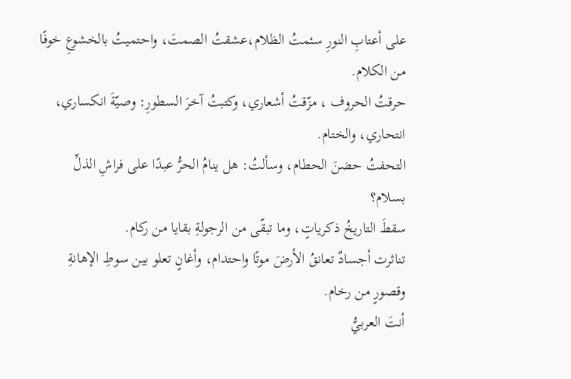على أعتابِ النورِ سئمتُ الظلام،عشقتُ الصمتَ، واحتميتُ بالخشوعِ خوفًا من الكلام.
حرقتُ الحروف ، مزّقتُ أشعاري، وكتبتُ آخرَ السطورِ: وصيّةَ انكساري، انتحاري، والختام.
التحفتُ حضنَ الحطام، وسألتُ: هل ينامُ الحرُّ عبدًا على فراشِ الذلِّ بسلام؟
سقطَ التاريخُ ذكرياتٍ، وما تبقّى من الرجولةِ بقايا من ركام.
تناثرت أجسادٌ تعانقُ الأرضَ موتًا واحتدام، وأغانٍ تعلو بين سوطِ الإهانةِ وقصورٍ من رخام.
أنتَ العربيُّ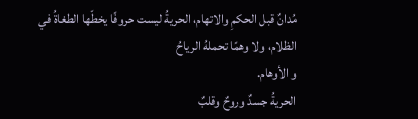مُدانٌ قبل الحكمِ والاتهام، الحريةُ ليست حروفًا يخطّها الطغاةُ في الظلام، ولا وهمًا تحملهُ الرياحُ
و الأوهام.
الحريةُ جسدٌ وروحٌ وقلبٌ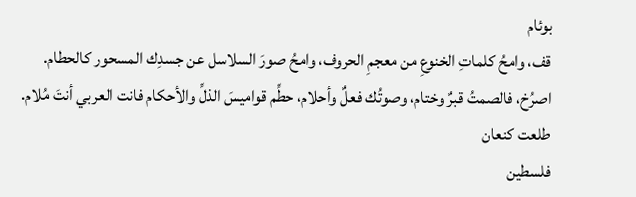بوئام
قف، وامحُ كلماتِ الخنوعِ من معجمِ الحروف، وامحُ صورَ السلاسل عن جسدِك المسحور كالحطام.
اصرُخ، فالصمتُ قبرٌ وختام، وصوتُك فعلٌ وأحلام، حطِّم قواميسَ الذلِّ والأحكام فانت العربي أنتَ مُلام.
طلعت كنعان
فلسطين